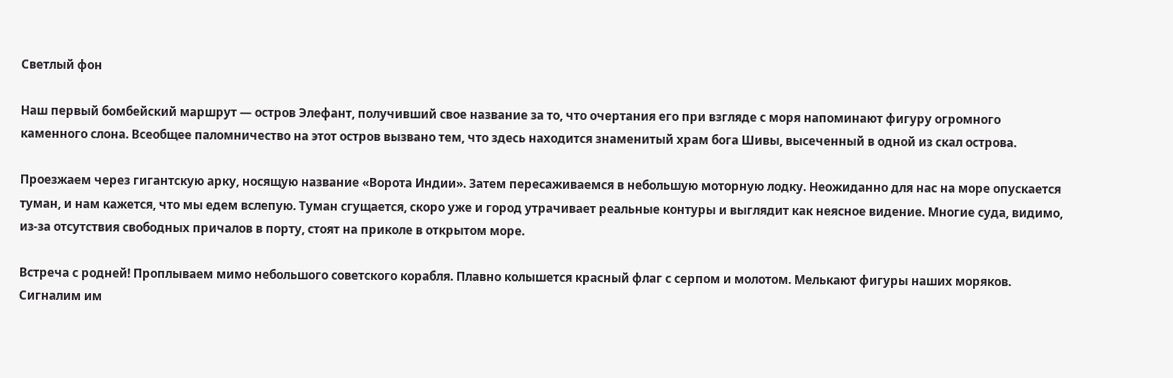Светлый фон

Наш первый бомбейский маршрут — остров Элефант, получивший свое название за то, что очертания его при взгляде с моря напоминают фигуру огромного каменного слона. Всеобщее паломничество на этот остров вызвано тем, что здесь находится знаменитый храм бога Шивы, высеченный в одной из скал острова.

Проезжаем через гигантскую арку, носящую название «Ворота Индии». Затем пересаживаемся в небольшую моторную лодку. Неожиданно для нас на море опускается туман, и нам кажется, что мы едем вслепую. Туман сгущается, скоро уже и город утрачивает реальные контуры и выглядит как неясное видение. Многие суда, видимо, из-за отсутствия свободных причалов в порту, стоят на приколе в открытом море.

Встреча с родней! Проплываем мимо небольшого советского корабля. Плавно колышется красный флаг с серпом и молотом. Мелькают фигуры наших моряков. Сигналим им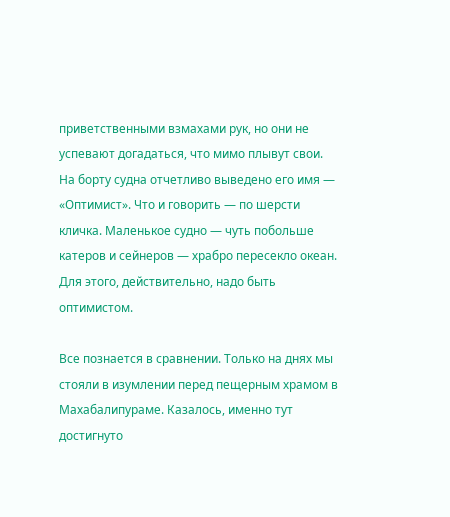приветственными взмахами рук, но они не успевают догадаться, что мимо плывут свои. На борту судна отчетливо выведено его имя — «Оптимист». Что и говорить — по шерсти кличка. Маленькое судно — чуть побольше катеров и сейнеров — храбро пересекло океан. Для этого, действительно, надо быть оптимистом.

Все познается в сравнении. Только на днях мы стояли в изумлении перед пещерным храмом в Махабалипураме. Казалось, именно тут достигнуто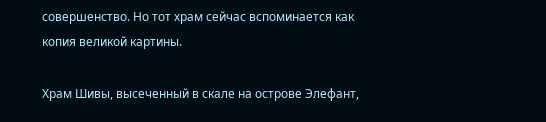совершенство. Но тот храм сейчас вспоминается как копия великой картины.

Храм Шивы, высеченный в скале на острове Элефант,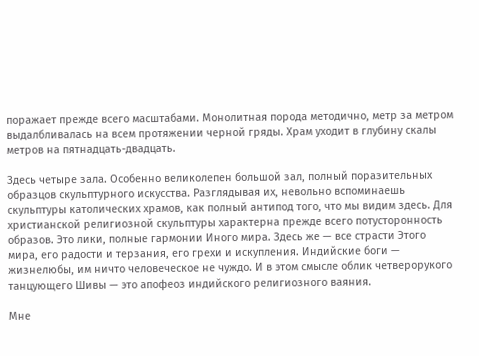поражает прежде всего масштабами. Монолитная порода методично, метр за метром выдалбливалась на всем протяжении черной гряды. Храм уходит в глубину скалы метров на пятнадцать-двадцать.

Здесь четыре зала. Особенно великолепен большой зал, полный поразительных образцов скульптурного искусства. Разглядывая их, невольно вспоминаешь скульптуры католических храмов, как полный антипод того, что мы видим здесь. Для христианской религиозной скульптуры характерна прежде всего потусторонность образов. Это лики, полные гармонии Иного мира. Здесь же — все страсти Этого мира, его радости и терзания, его грехи и искупления. Индийские боги — жизнелюбы, им ничто человеческое не чуждо. И в этом смысле облик четверорукого танцующего Шивы — это апофеоз индийского религиозного ваяния.

Мне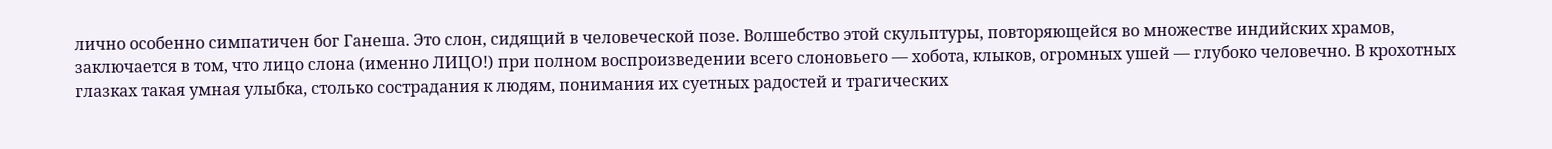лично особенно симпатичен бог Ганеша. Это слон, сидящий в человеческой позе. Волшебство этой скульптуры, повторяющейся во множестве индийских храмов, заключается в том, что лицо слона (именно ЛИЦО!) при полном воспроизведении всего слоновьего — хобота, клыков, огромных ушей — глубоко человечно. В крохотных глазках такая умная улыбка, столько сострадания к людям, понимания их суетных радостей и трагических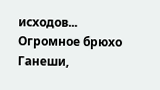исходов... Огромное брюхо Ганеши,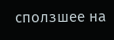сползшее на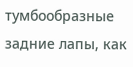тумбообразные задние лапы, как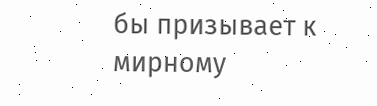бы призывает к мирному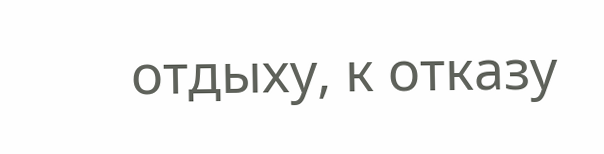отдыху, к отказу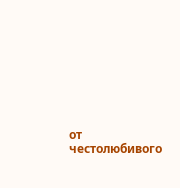от честолюбивого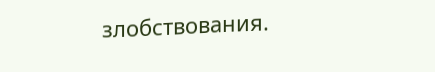злобствования.